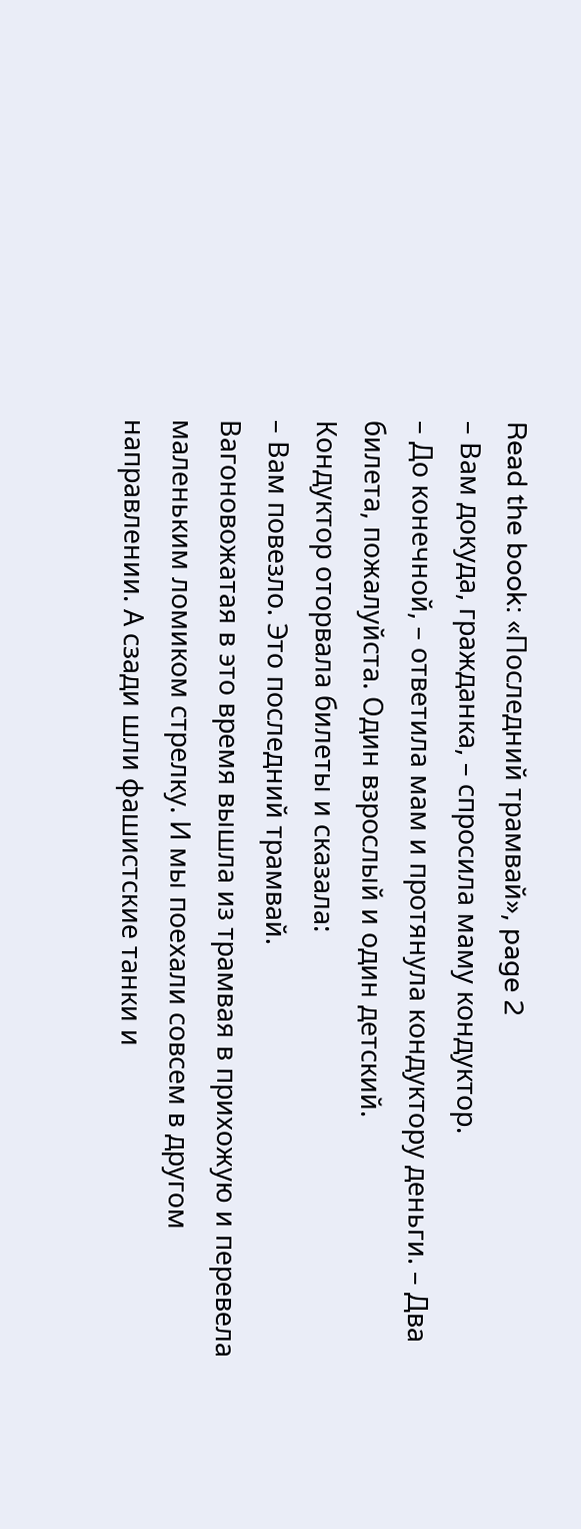Read the book: «Последний трамвай», page 2
– Вам докуда, гражданка, – спросила маму кондуктор.
– До конечной, – ответила мам и протянула кондуктору деньги. – Два билета, пожалуйста. Один взрослый и один детский.
Кондуктор оторвала билеты и сказала:
– Вам повезло. Это последний трамвай.
Вагоновожатая в это время вышла из трамвая в прихожую и перевела маленьким ломиком стрелку. И мы поехали совсем в другом направлении. А сзади шли фашистские танки и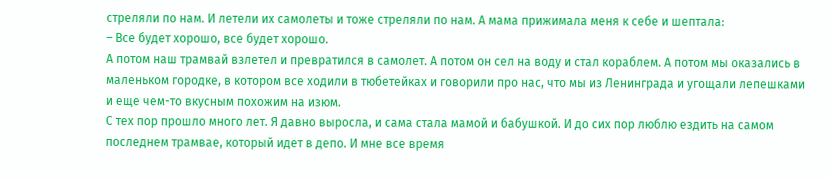стреляли по нам. И летели их самолеты и тоже стреляли по нам. А мама прижимала меня к себе и шептала:
– Все будет хорошо, все будет хорошо.
А потом наш трамвай взлетел и превратился в самолет. А потом он сел на воду и стал кораблем. А потом мы оказались в маленьком городке, в котором все ходили в тюбетейках и говорили про нас, что мы из Ленинграда и угощали лепешками и еще чем-то вкусным похожим на изюм.
С тех пор прошло много лет. Я давно выросла, и сама стала мамой и бабушкой. И до сих пор люблю ездить на самом последнем трамвае, который идет в депо. И мне все время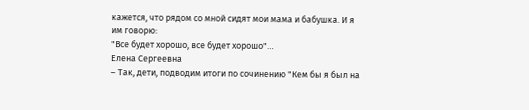кажется, что рядом со мной сидят мои мама и бабушка. И я им говорю:
"Все будет хорошо, все будет хорошо"…
Елена Сергеевна
– Так, дети, подводим итоги по сочинению "Кем бы я был на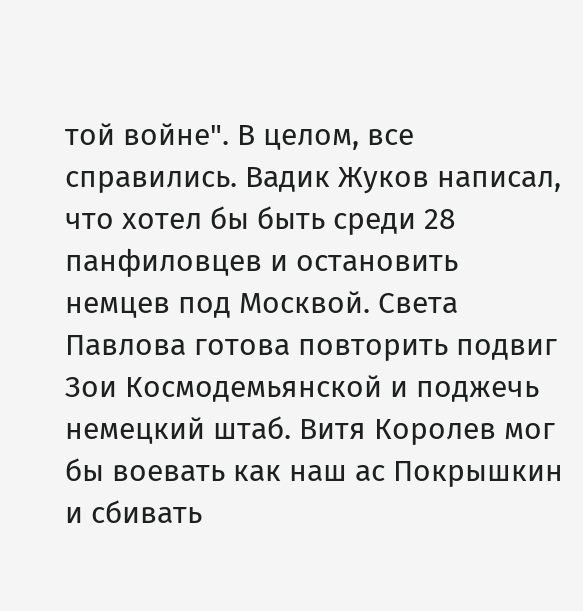той войне". В целом, все справились. Вадик Жуков написал, что хотел бы быть среди 28 панфиловцев и остановить немцев под Москвой. Света Павлова готова повторить подвиг Зои Космодемьянской и поджечь немецкий штаб. Витя Королев мог бы воевать как наш ас Покрышкин и сбивать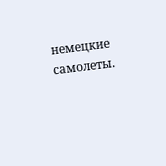немецкие самолеты.